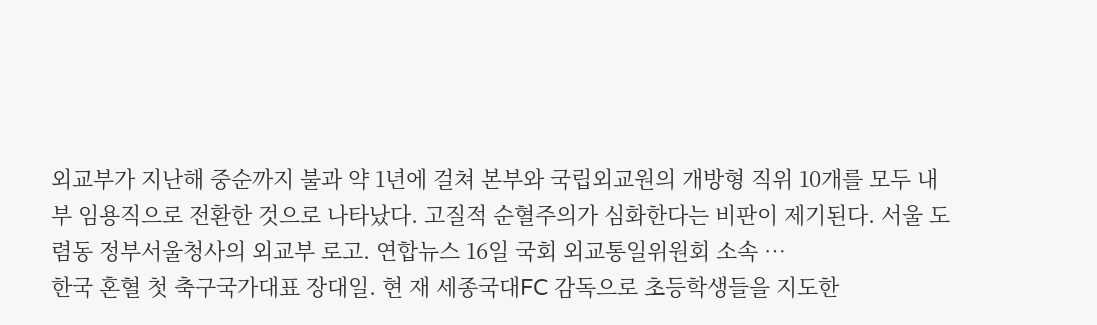외교부가 지난해 중순까지 불과 약 1년에 걸쳐 본부와 국립외교원의 개방형 직위 10개를 모두 내부 임용직으로 전환한 것으로 나타났다. 고질적 순혈주의가 심화한다는 비판이 제기된다. 서울 도렴동 정부서울청사의 외교부 로고. 연합뉴스 16일 국회 외교통일위원회 소속 …
한국 혼혈 첫 축구국가대표 장대일. 현 재 세종국대FC 감독으로 초등학생들을 지도한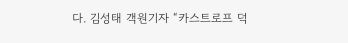다. 김성태 객원기자 “카스트로프 덕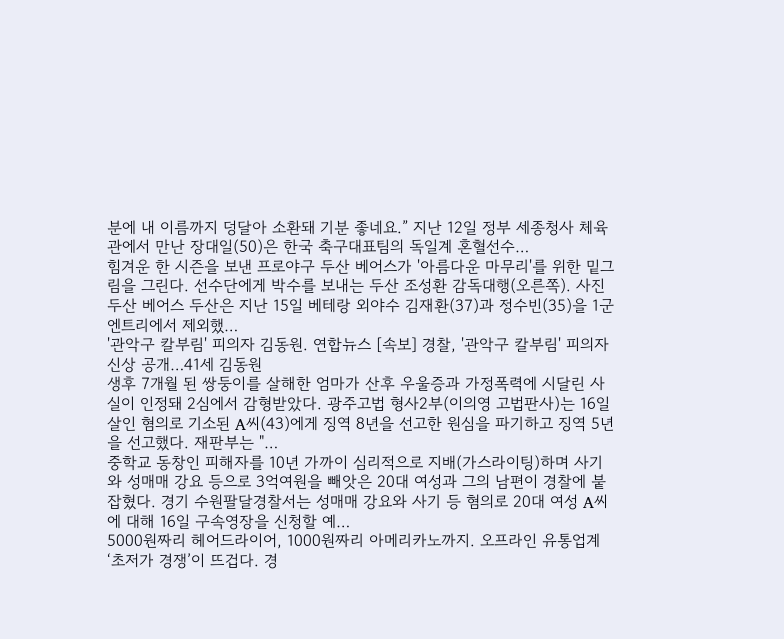분에 내 이름까지 덩달아 소환돼 기분 좋네요.” 지난 12일 정부 세종청사 체육관에서 만난 장대일(50)은 한국 축구대표팀의 독일계 혼혈선수…
힘겨운 한 시즌을 보낸 프로야구 두산 베어스가 '아름다운 마무리'를 위한 밑그림을 그린다. 선수단에게 박수를 보내는 두산 조성환 감독대행(오른쪽). 사진 두산 베어스 두산은 지난 15일 베테랑 외야수 김재환(37)과 정수빈(35)을 1군 엔트리에서 제외했…
'관악구 칼부림' 피의자 김동원. 연합뉴스 [속보] 경찰, '관악구 칼부림' 피의자 신상 공개…41세 김동원
생후 7개월 된 쌍둥이를 살해한 엄마가 산후 우울증과 가정폭력에 시달린 사실이 인정돼 2심에서 감형받았다. 광주고법 형사2부(이의영 고법판사)는 16일 살인 혐의로 기소된 A씨(43)에게 징역 8년을 선고한 원심을 파기하고 징역 5년을 선고했다. 재판부는 "…
중학교 동창인 피해자를 10년 가까이 심리적으로 지배(가스라이팅)하며 사기와 성매매 강요 등으로 3억여원을 빼앗은 20대 여성과 그의 남편이 경찰에 붙잡혔다. 경기 수원팔달경찰서는 성매매 강요와 사기 등 혐의로 20대 여성 A씨에 대해 16일 구속영장을 신청할 예…
5000원짜리 헤어드라이어, 1000원짜리 아메리카노까지. 오프라인 유통업계 ‘초저가 경쟁’이 뜨겁다. 경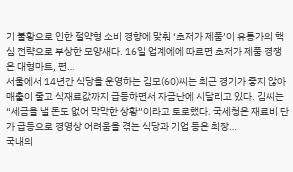기 불황으로 인한 절약형 소비 경향에 맞춰 ‘초저가 제품’이 유통가의 핵심 전략으로 부상한 모양새다. 16일 업계에에 따르면 초저가 제품 경쟁은 대형마트, 편…
서울에서 14년간 식당을 운영하는 김모(60)씨는 최근 경기가 좋지 않아 매출이 줄고 식재료값까지 급등하면서 자금난에 시달리고 있다. 김씨는 “세금을 낼 돈도 없어 막막한 상황”이라고 토로했다. 국세청은 재료비 단가 급등으로 경영상 어려움을 겪는 식당과 기업 등은 최장…
국내의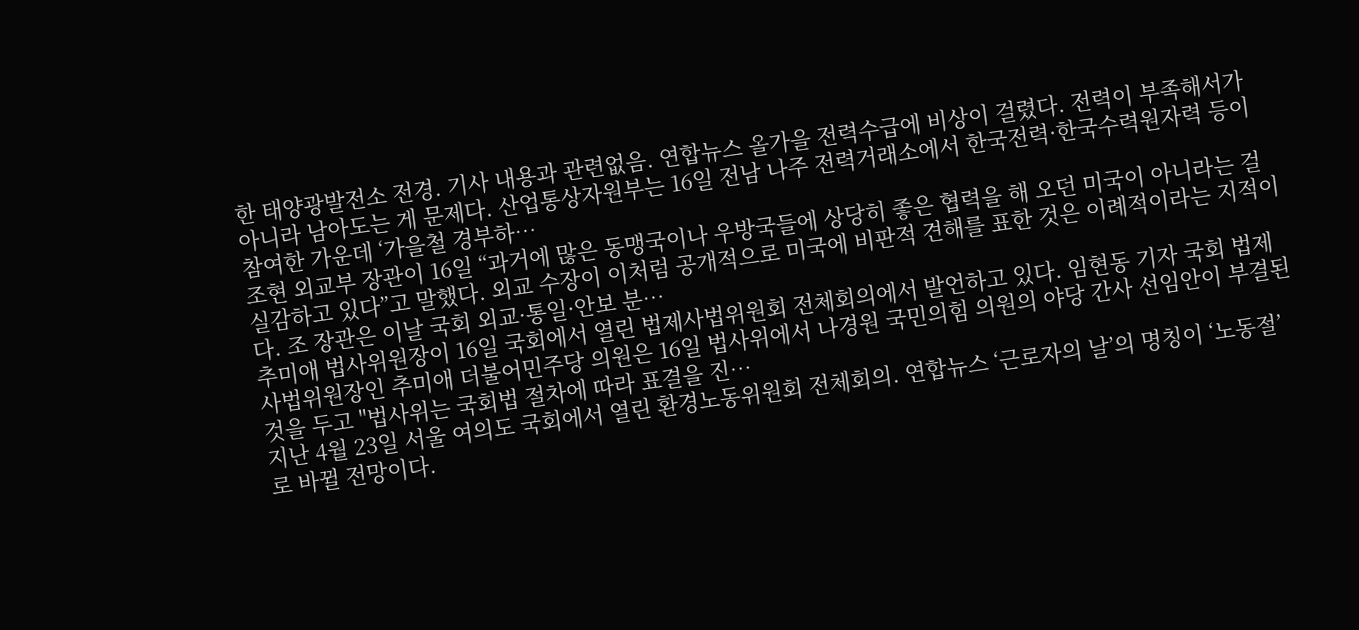한 태양광발전소 전경. 기사 내용과 관련없음. 연합뉴스 올가을 전력수급에 비상이 걸렸다. 전력이 부족해서가 아니라 남아도는 게 문제다. 산업통상자원부는 16일 전남 나주 전력거래소에서 한국전력·한국수력원자력 등이 참여한 가운데 ‘가을철 경부하…
조현 외교부 장관이 16일 “과거에 많은 동맹국이나 우방국들에 상당히 좋은 협력을 해 오던 미국이 아니라는 걸 실감하고 있다”고 말했다. 외교 수장이 이처럼 공개적으로 미국에 비판적 견해를 표한 것은 이례적이라는 지적이다. 조 장관은 이날 국회 외교·통일·안보 분…
추미애 법사위원장이 16일 국회에서 열린 법제사법위원회 전체회의에서 발언하고 있다. 임현동 기자 국회 법제사법위원장인 추미애 더불어민주당 의원은 16일 법사위에서 나경원 국민의힘 의원의 야당 간사 선임안이 부결된 것을 두고 "법사위는 국회법 절차에 따라 표결을 진…
지난 4월 23일 서울 여의도 국회에서 열린 환경노동위원회 전체회의. 연합뉴스 ‘근로자의 날’의 명칭이 ‘노동절’로 바뀔 전망이다.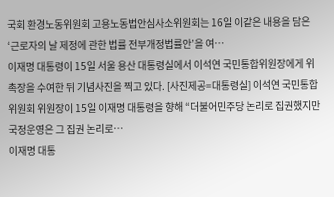국회 환경노동위원회 고용노동법안심사소위원회는 16일 이같은 내용을 담은 ‘근로자의 날 제정에 관한 법률 전부개정법률안’을 여…
이재명 대통령이 15일 서울 용산 대통령실에서 이석연 국민통합위원장에게 위촉장을 수여한 뒤 기념사진을 찍고 있다. [사진제공=대통령실] 이석연 국민통합위원회 위원장이 15일 이재명 대통령을 향해 “더불어민주당 논리로 집권했지만 국정운영은 그 집권 논리로…
이재명 대통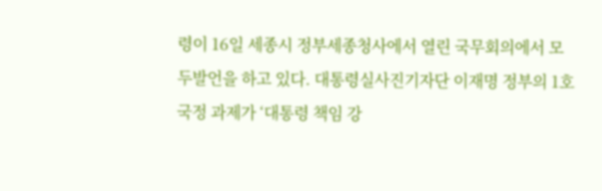령이 16일 세종시 정부세종청사에서 열린 국무회의에서 모두발언을 하고 있다. 대통령실사진기자단 이재명 정부의 1호 국정 과제가 ‘대통령 책임 강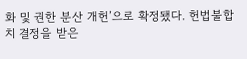화 및 권한 분산 개헌’으로 확정됐다. 헌법불합치 결정을 받은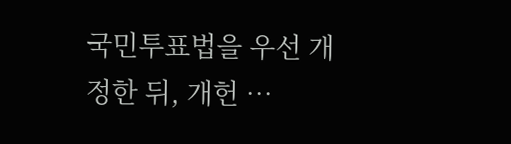국민투표법을 우선 개정한 뒤, 개헌 …